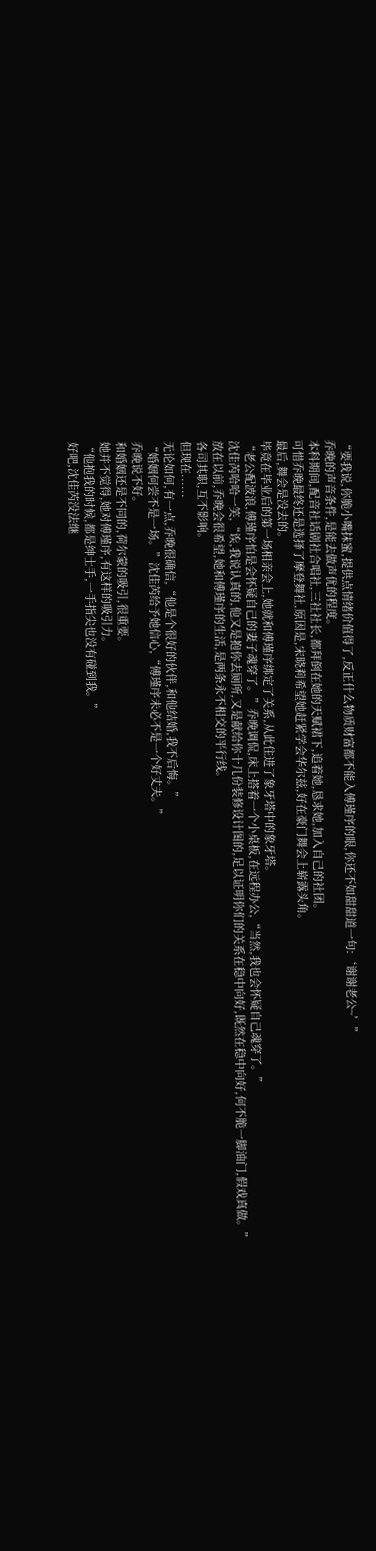“要我说,你脆小嘴抹蜜,提供点情绪价值得了,反正什么物质财富都不能入傅瑾序的眼,你还不如甜甜道一句:‘谢谢老公~’”
乔晚的声音条件,是能去做声优的程度。
本科期间,配音社话剧社合唱社,三社社长,都拜倒在她的天赋裙下,追着她,恳求她,加入自己的社团。
可惜乔晚最终还是选择了摩登舞社,原因是,宋晓莉希望她赶紧学会华尔兹,好在豪门舞会上崭露头角。
最后,舞会是没去的。
毕竟在毕业后的第一场相亲会上,她就和傅瑾序绑定了关系,从此住进了象牙塔中的象牙塔。
“老公配波浪,傅瑾序怕是会怀疑自己的妻子魂穿了。”乔晚调侃,床上搭着一个小桌板,在远程办公,“当然,我也会怀疑自己魂穿了。”
沈佳芮哈哈一笑,“诶,我说认真的,他又是抱你去厕所,又是献给你十几份装修设计图的,足以证明你们的关系在稳中向好,既然在稳中向好,何不脆一脚油门,假戏真做。”
放在以前,乔晚会很希望,她和傅瑾序的生活,是两条永不相交的平行线。
各司其职,互不影响。
但现在......
无论如何,有一点,乔晚很确信,“他是个很好的伙伴,和他结婚,我不后悔。”
“婚姻何尝不是一场。”沈佳芮给予她信心,“傅瑾序未必不是一个好丈夫。”
乔晚说不好。
和婚姻还是不同的,荷尔蒙的吸引,很重要。
她并不觉得,她对傅瑾序,有这样的吸引力。
“他抱我的时候,都是绅士手,一手指尖也没有碰到我。”
好吧,沈佳芮没法继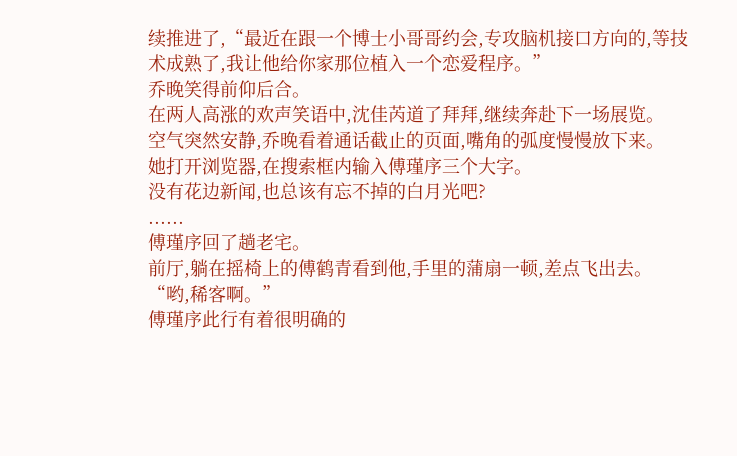续推进了,“最近在跟一个博士小哥哥约会,专攻脑机接口方向的,等技术成熟了,我让他给你家那位植入一个恋爱程序。”
乔晚笑得前仰后合。
在两人高涨的欢声笑语中,沈佳芮道了拜拜,继续奔赴下一场展览。
空气突然安静,乔晚看着通话截止的页面,嘴角的弧度慢慢放下来。
她打开浏览器,在搜索框内输入傅瑾序三个大字。
没有花边新闻,也总该有忘不掉的白月光吧?
......
傅瑾序回了趟老宅。
前厅,躺在摇椅上的傅鹤青看到他,手里的蒲扇一顿,差点飞出去。
“哟,稀客啊。”
傅瑾序此行有着很明确的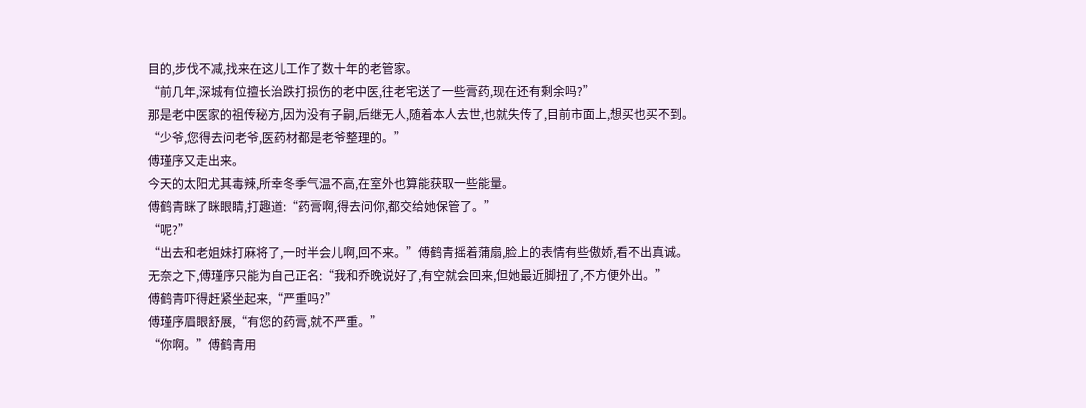目的,步伐不减,找来在这儿工作了数十年的老管家。
“前几年,深城有位擅长治跌打损伤的老中医,往老宅送了一些膏药,现在还有剩余吗?”
那是老中医家的祖传秘方,因为没有子嗣,后继无人,随着本人去世,也就失传了,目前市面上,想买也买不到。
“少爷,您得去问老爷,医药材都是老爷整理的。”
傅瑾序又走出来。
今天的太阳尤其毒辣,所幸冬季气温不高,在室外也算能获取一些能量。
傅鹤青眯了眯眼睛,打趣道:“药膏啊,得去问你,都交给她保管了。”
“呢?”
“出去和老姐妹打麻将了,一时半会儿啊,回不来。”傅鹤青摇着蒲扇,脸上的表情有些傲娇,看不出真诚。
无奈之下,傅瑾序只能为自己正名:“我和乔晚说好了,有空就会回来,但她最近脚扭了,不方便外出。”
傅鹤青吓得赶紧坐起来,“严重吗?”
傅瑾序眉眼舒展,“有您的药膏,就不严重。”
“你啊。”傅鹤青用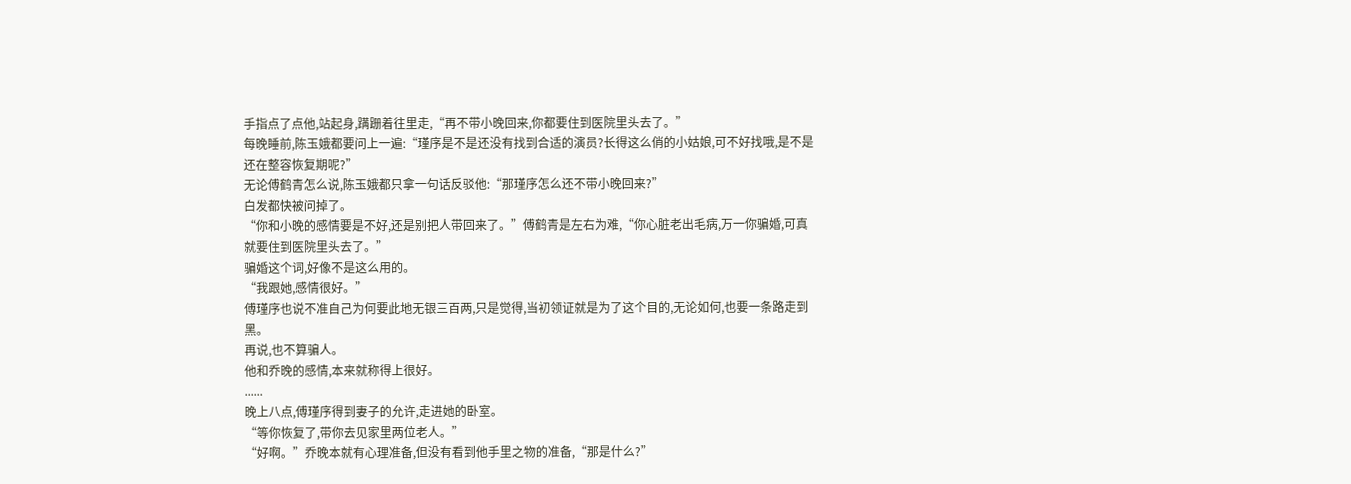手指点了点他,站起身,蹒跚着往里走,“再不带小晚回来,你都要住到医院里头去了。”
每晚睡前,陈玉娥都要问上一遍:“瑾序是不是还没有找到合适的演员?长得这么俏的小姑娘,可不好找哦,是不是还在整容恢复期呢?”
无论傅鹤青怎么说,陈玉娥都只拿一句话反驳他:“那瑾序怎么还不带小晚回来?”
白发都快被问掉了。
“你和小晚的感情要是不好,还是别把人带回来了。”傅鹤青是左右为难,“你心脏老出毛病,万一你骗婚,可真就要住到医院里头去了。”
骗婚这个词,好像不是这么用的。
“我跟她,感情很好。”
傅瑾序也说不准自己为何要此地无银三百两,只是觉得,当初领证就是为了这个目的,无论如何,也要一条路走到黑。
再说,也不算骗人。
他和乔晚的感情,本来就称得上很好。
......
晚上八点,傅瑾序得到妻子的允许,走进她的卧室。
“等你恢复了,带你去见家里两位老人。”
“好啊。”乔晚本就有心理准备,但没有看到他手里之物的准备,“那是什么?”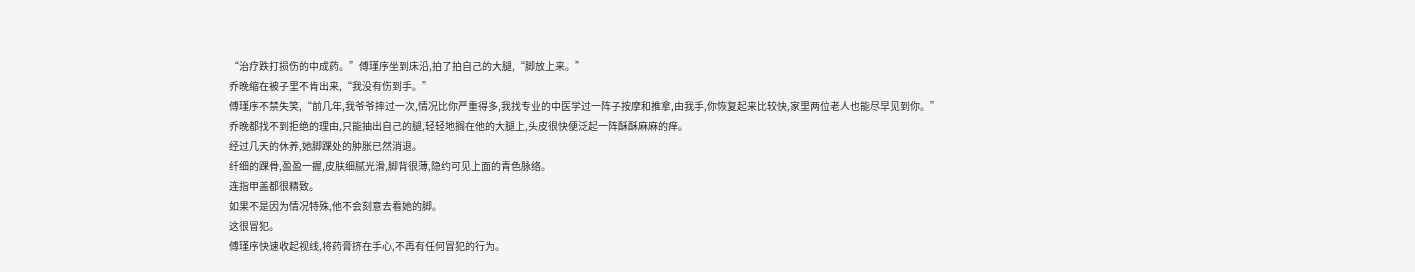“治疗跌打损伤的中成药。”傅瑾序坐到床沿,拍了拍自己的大腿,“脚放上来。”
乔晚缩在被子里不肯出来,“我没有伤到手。”
傅瑾序不禁失笑,“前几年,我爷爷摔过一次,情况比你严重得多,我找专业的中医学过一阵子按摩和推拿,由我手,你恢复起来比较快,家里两位老人也能尽早见到你。”
乔晚都找不到拒绝的理由,只能抽出自己的腿,轻轻地搁在他的大腿上,头皮很快便泛起一阵酥酥麻麻的痒。
经过几天的休养,她脚踝处的肿胀已然消退。
纤细的踝骨,盈盈一握,皮肤细腻光滑,脚背很薄,隐约可见上面的青色脉络。
连指甲盖都很精致。
如果不是因为情况特殊,他不会刻意去看她的脚。
这很冒犯。
傅瑾序快速收起视线,将药膏挤在手心,不再有任何冒犯的行为。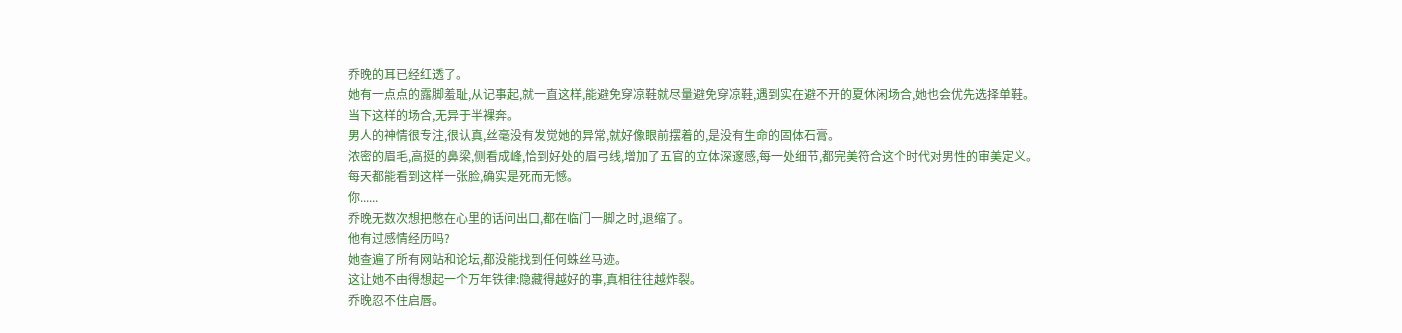乔晚的耳已经红透了。
她有一点点的露脚羞耻,从记事起,就一直这样,能避免穿凉鞋就尽量避免穿凉鞋,遇到实在避不开的夏休闲场合,她也会优先选择单鞋。
当下这样的场合,无异于半裸奔。
男人的神情很专注,很认真,丝毫没有发觉她的异常,就好像眼前摆着的,是没有生命的固体石膏。
浓密的眉毛,高挺的鼻梁,侧看成峰,恰到好处的眉弓线,增加了五官的立体深邃感,每一处细节,都完美符合这个时代对男性的审美定义。
每天都能看到这样一张脸,确实是死而无憾。
你......
乔晚无数次想把憋在心里的话问出口,都在临门一脚之时,退缩了。
他有过感情经历吗?
她查遍了所有网站和论坛,都没能找到任何蛛丝马迹。
这让她不由得想起一个万年铁律:隐藏得越好的事,真相往往越炸裂。
乔晚忍不住启唇。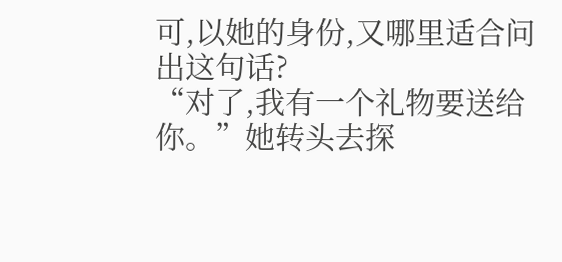可,以她的身份,又哪里适合问出这句话?
“对了,我有一个礼物要送给你。”她转头去探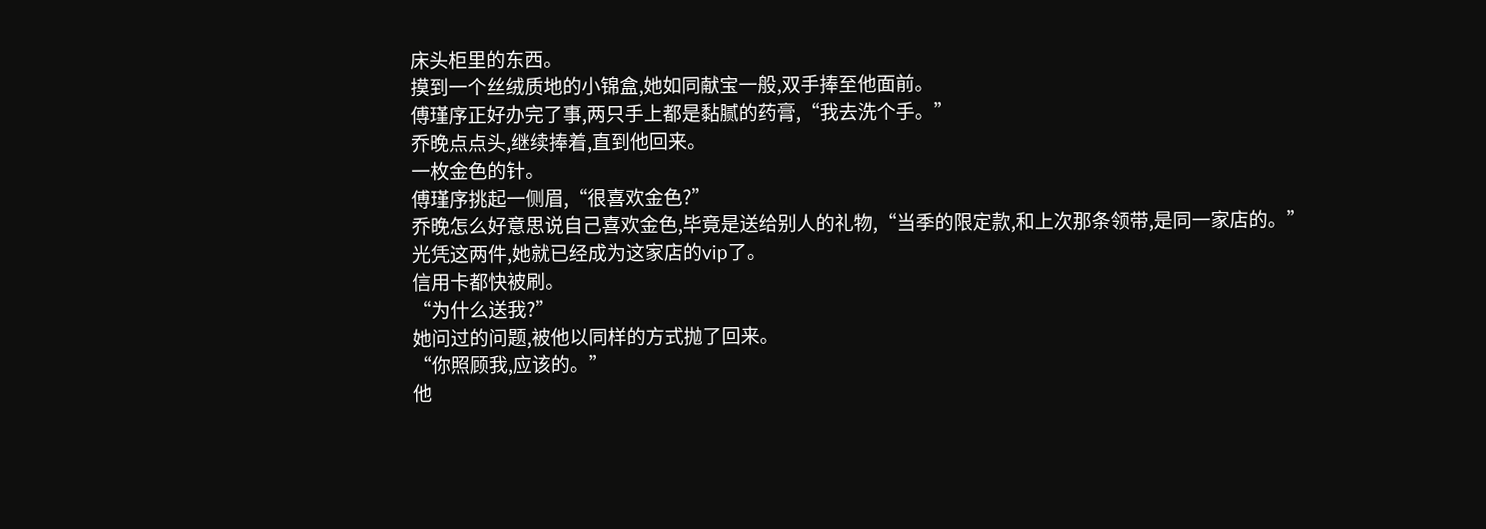床头柜里的东西。
摸到一个丝绒质地的小锦盒,她如同献宝一般,双手捧至他面前。
傅瑾序正好办完了事,两只手上都是黏腻的药膏,“我去洗个手。”
乔晚点点头,继续捧着,直到他回来。
一枚金色的针。
傅瑾序挑起一侧眉,“很喜欢金色?”
乔晚怎么好意思说自己喜欢金色,毕竟是送给别人的礼物,“当季的限定款,和上次那条领带,是同一家店的。”
光凭这两件,她就已经成为这家店的vip了。
信用卡都快被刷。
“为什么送我?”
她问过的问题,被他以同样的方式抛了回来。
“你照顾我,应该的。”
他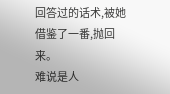回答过的话术,被她借鉴了一番,抛回来。
难说是人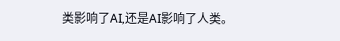类影响了AI,还是AI影响了人类。